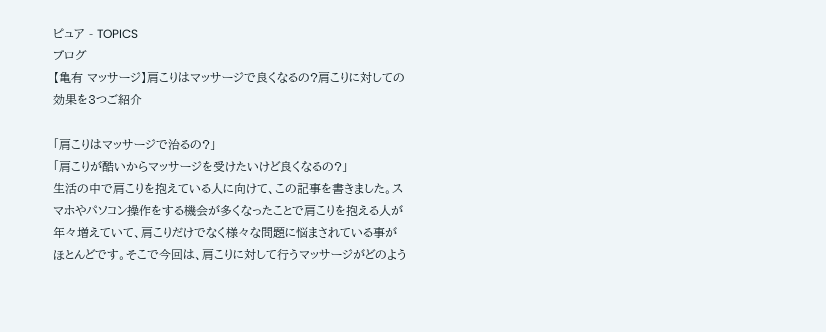ピュア - TOPICS
ブログ
【亀有 マッサージ】肩こりはマッサージで良くなるの?肩こりに対しての効果を3つご紹介

「肩こりはマッサージで治るの?」
「肩こりが酷いからマッサージを受けたいけど良くなるの?」
生活の中で肩こりを抱えている人に向けて、この記事を書きました。スマホやパソコン操作をする機会が多くなったことで肩こりを抱える人が年々増えていて、肩こりだけでなく様々な問題に悩まされている事がほとんどです。そこで今回は、肩こりに対して行うマッサージがどのよう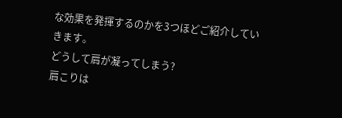な効果を発揮するのかを3つほどご紹介していきます。
どうして肩が凝ってしまう?
肩こりは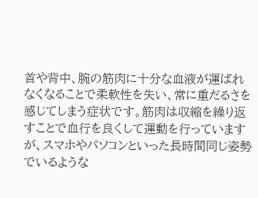首や背中、腕の筋肉に十分な血液が運ばれなくなることで柔軟性を失い、常に重だるさを感じてしまう症状です。筋肉は収縮を繰り返すことで血行を良くして運動を行っていますが、スマホやパソコンといった長時間同じ姿勢でいるような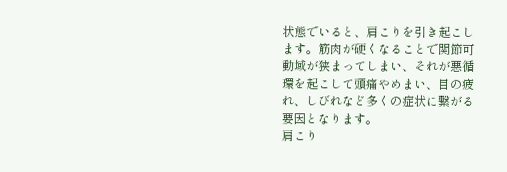状態でいると、肩こりを引き起こします。筋肉が硬くなることで関節可動域が狭まってしまい、それが悪循環を起こして頭痛やめまい、目の疲れ、しびれなど多くの症状に繋がる要因となります。
肩こり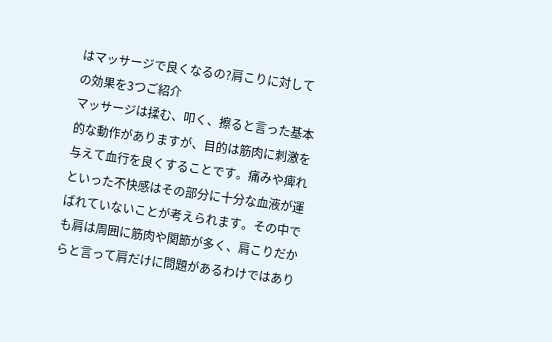はマッサージで良くなるの?肩こりに対しての効果を3つご紹介
マッサージは揉む、叩く、擦ると言った基本的な動作がありますが、目的は筋肉に刺激を与えて血行を良くすることです。痛みや痺れといった不快感はその部分に十分な血液が運ばれていないことが考えられます。その中でも肩は周囲に筋肉や関節が多く、肩こりだからと言って肩だけに問題があるわけではあり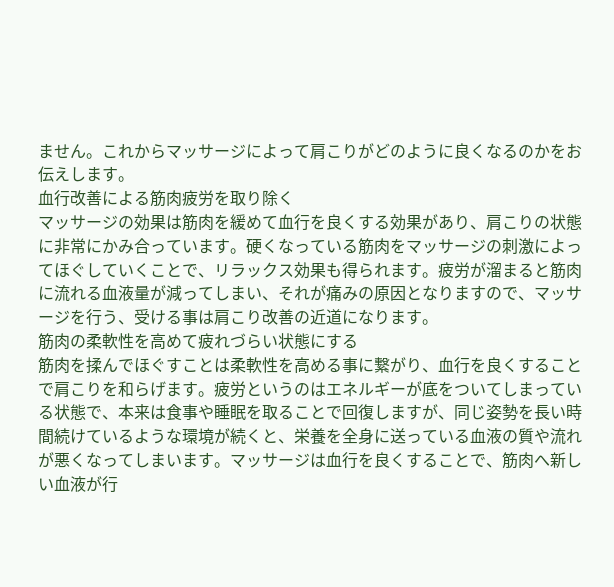ません。これからマッサージによって肩こりがどのように良くなるのかをお伝えします。
血行改善による筋肉疲労を取り除く
マッサージの効果は筋肉を緩めて血行を良くする効果があり、肩こりの状態に非常にかみ合っています。硬くなっている筋肉をマッサージの刺激によってほぐしていくことで、リラックス効果も得られます。疲労が溜まると筋肉に流れる血液量が減ってしまい、それが痛みの原因となりますので、マッサージを行う、受ける事は肩こり改善の近道になります。
筋肉の柔軟性を高めて疲れづらい状態にする
筋肉を揉んでほぐすことは柔軟性を高める事に繋がり、血行を良くすることで肩こりを和らげます。疲労というのはエネルギーが底をついてしまっている状態で、本来は食事や睡眠を取ることで回復しますが、同じ姿勢を長い時間続けているような環境が続くと、栄養を全身に送っている血液の質や流れが悪くなってしまいます。マッサージは血行を良くすることで、筋肉へ新しい血液が行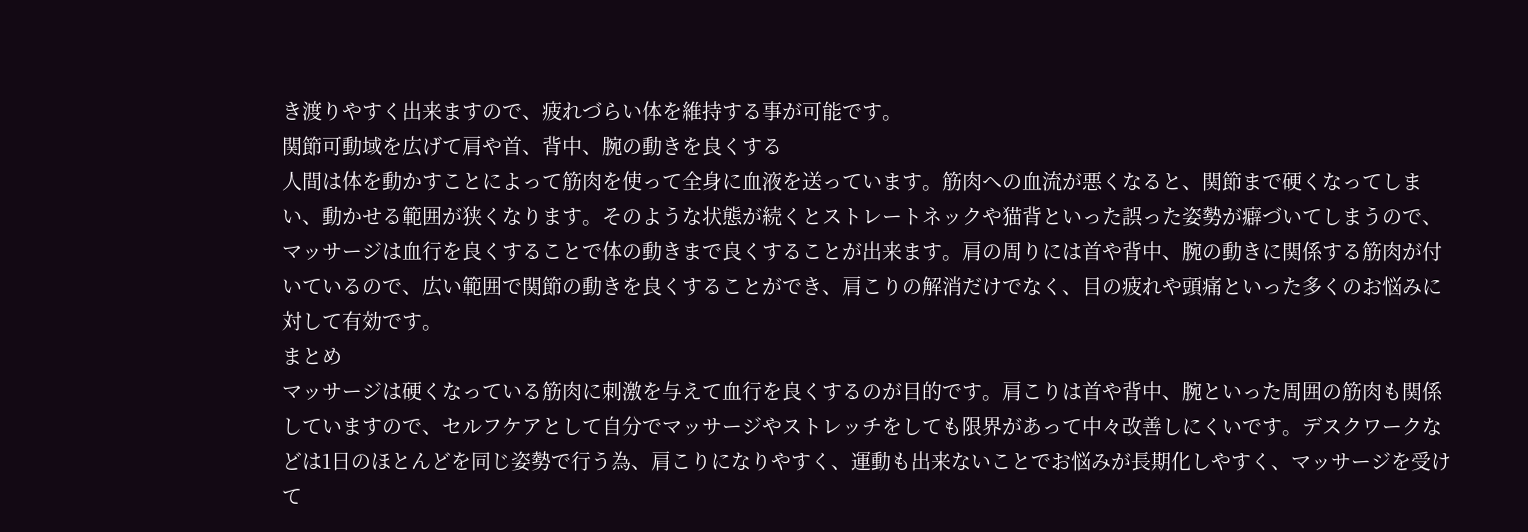き渡りやすく出来ますので、疲れづらい体を維持する事が可能です。
関節可動域を広げて肩や首、背中、腕の動きを良くする
人間は体を動かすことによって筋肉を使って全身に血液を送っています。筋肉への血流が悪くなると、関節まで硬くなってしまい、動かせる範囲が狭くなります。そのような状態が続くとストレートネックや猫背といった誤った姿勢が癖づいてしまうので、マッサージは血行を良くすることで体の動きまで良くすることが出来ます。肩の周りには首や背中、腕の動きに関係する筋肉が付いているので、広い範囲で関節の動きを良くすることができ、肩こりの解消だけでなく、目の疲れや頭痛といった多くのお悩みに対して有効です。
まとめ
マッサージは硬くなっている筋肉に刺激を与えて血行を良くするのが目的です。肩こりは首や背中、腕といった周囲の筋肉も関係していますので、セルフケアとして自分でマッサージやストレッチをしても限界があって中々改善しにくいです。デスクワークなどは1日のほとんどを同じ姿勢で行う為、肩こりになりやすく、運動も出来ないことでお悩みが長期化しやすく、マッサージを受けて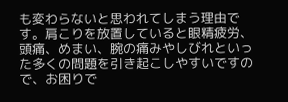も変わらないと思われてしまう理由です。肩こりを放置していると眼精疲労、頭痛、めまい、腕の痛みやしびれといった多くの問題を引き起こしやすいですので、お困りで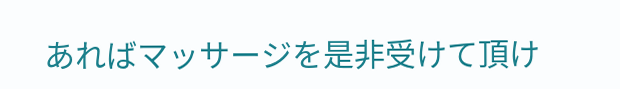あればマッサージを是非受けて頂け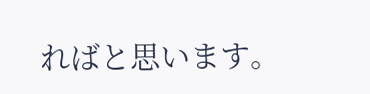ればと思います。